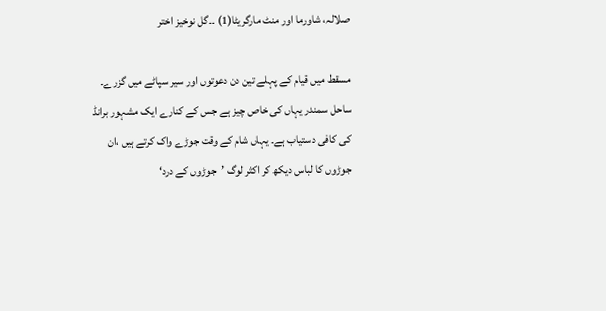صلالہ، شاورما اور منٹ مارگریٹا(1) ۔۔گل نوخیز اختر

مسقط میں قیام کے پہلے تین دن دعوتوں اور سیر سپاٹے میں گزرے۔ ساحل سمندر یہاں کی خاص چیز ہے جس کے کنارے ایک مشہور برانڈ کی کافی دستیاب ہے۔ یہاں شام کے وقت جوڑے واک کرتے ہیں ،ان جوڑوں کا لباس دیکھ کر اکثر لوگ ’جوڑوں کے درد‘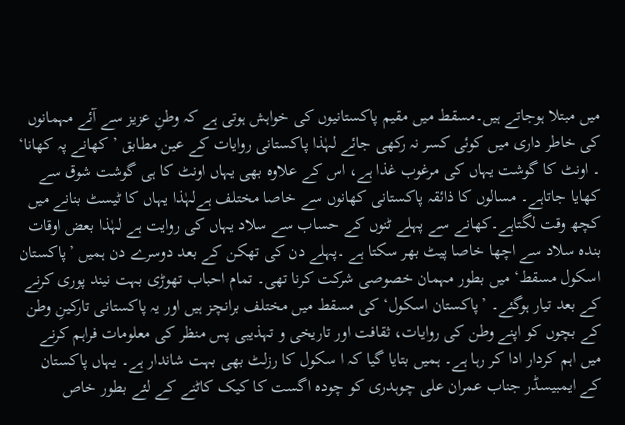میں مبتلا ہوجاتے ہیں۔مسقط میں مقیم پاکستانیوں کی خواہش ہوتی ہے کہ وطنِ عزیز سے آئے مہمانوں کی خاطر داری میں کوئی کسر نہ رکھی جائے لہٰذا پاکستانی روایات کے عین مطابق ’کھانے پہ کھانا‘ ۔ اونٹ کا گوشت یہاں کی مرغوب غذا ہے، اس کے علاوہ بھی یہاں اونٹ کا ہی گوشت شوق سے کھایا جاتاہے۔ مسالوں کا ذائقہ پاکستانی کھانوں سے خاصا مختلف ہےلہٰذا یہاں کا ٹیسٹ بنانے میں کچھ وقت لگتاہے۔کھانے سے پہلے ٹنوں کے حساب سے سلاد یہاں کی روایت ہے لہٰذا بعض اوقات بندہ سلاد سے اچھا خاصا پیٹ بھر سکتا ہے ۔پہلے دن کی تھکن کے بعد دوسرے دن ہمیں ’پاکستان اسکول مسقط‘ میں بطور مہمان خصوصی شرکت کرنا تھی۔ تمام احباب تھوڑی بہت نیند پوری کرنے کے بعد تیار ہوگئے۔ ’پاکستان اسکول‘ کی مسقط میں مختلف برانچز ہیں اور یہ پاکستانی تارکینِ وطن کے بچوں کو اپنے وطن کی روایات، ثقافت اور تاریخی و تہذیبی پس منظر کی معلومات فراہم کرنے میں اہم کردار ادا کر رہا ہے۔ ہمیں بتایا گیا کہ ا سکول کا رزلٹ بھی بہت شاندار ہے۔ یہاں پاکستان کے ایمبیسڈر جناب عمران علی چوہدری کو چودہ اگست کا کیک کاٹنے کے لئے بطور خاص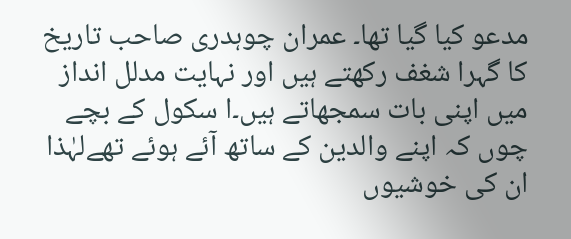مدعو کیا گیا تھا۔ عمران چوہدری صاحب تاریخ کا گہرا شغف رکھتے ہیں اور نہایت مدلل انداز میں اپنی بات سمجھاتے ہیں۔ا سکول کے بچے چوں کہ اپنے والدین کے ساتھ آئے ہوئے تھےلہٰذا ان کی خوشیوں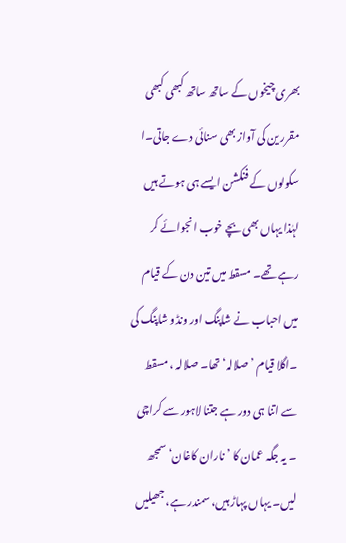بھری چیخوں کے ساتھ ساتھ کبھی کبھی مقرر ین کی آواز بھی سنائی دے جاتی۔ا سکولوں کے فنکشن ایسے ہی ہوتے ہیں لہٰذا یہاں بھی بچے خوب انجوائے کر رہے تھے۔ مسقط میں تین دن کے قیام میں احباب نے شاپنگ اور ونڈو شاپنگ کی ۔اگلا قیام ’صلالہ‘ تھا۔ صلالہ ، مسقط سے اتنا ہی دور ہے جتنا لاہور سے کراچی ۔ یہ جگہ عمان کا ’ناران کاغان‘ سمجھ لیں۔ یہاں پہاڑ ہیں، سمندر ہے، جھیلیں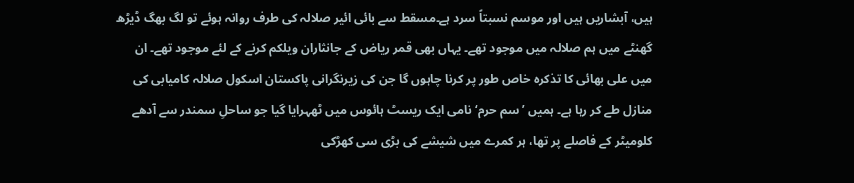ہیں، آبشاریں ہیں اور موسم نسبتاً سرد ہے۔مسقط سے بائی ائیر صلالہ کی طرف روانہ ہوئے تو لگ بھگ ڈیڑھ گھنٹے میں ہم صلالہ میں موجود تھے۔ یہاں بھی قمر ریاض کے جانثاران ویلکم کرنے کے لئے موجود تھے۔ ان میں علی بھائی کا تذکرہ خاص طور پر کرنا چاہوں گا جن کی زیرنگرانی پاکستان اسکول صلالہ کامیابی کی منازل طے کر رہا ہے۔ ہمیں ’سم حرم‘ نامی ایک ریسٹ ہائوس میں ٹھہرایا گیا جو ساحلِ سمندر سے آدھے کلومیٹر کے فاصلے پر تھا، ہر کمرے میں شیشے کی بڑی سی کھڑکی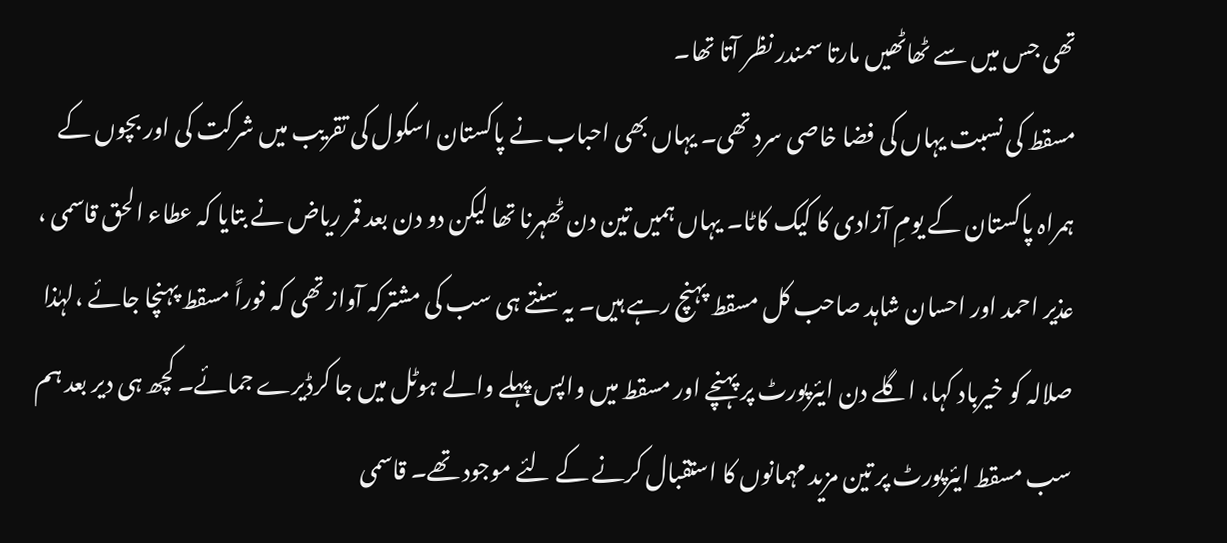تھی جس میں سے ٹھاٹھیں مارتا سمندر نظر آتا تھا۔
مسقط کی نسبت یہاں کی فضا خاصی سرد تھی۔ یہاں بھی احباب نے پاکستان اسکول کی تقریب میں شرکت کی اور بچوں کے ہمراہ پاکستان کے یومِ آزادی کا کیک کاٹا۔ یہاں ہمیں تین دن ٹھہرنا تھا لیکن دو دن بعد قمر ریاض نے بتایا کہ عطاء الحق قاسمی ، عذیر احمد اور احسان شاہد صاحب کل مسقط پہنچ رہے ہیں۔ یہ سنتے ہی سب کی مشترکہ آواز تھی کہ فوراً مسقط پہنچا جائے ،لہٰذا صلالہ کو خیرباد کہا، اگلے دن ایئرپورٹ پر پہنچے اور مسقط میں واپس پہلے والے ہوٹل میں جا کرڈیرے جمائے۔ کچھ ہی دیر بعد ہم سب مسقط ایئرپورٹ پر تین مزید مہمانوں کا استقبال کرنے کے لئے موجود تھے۔ قاسمی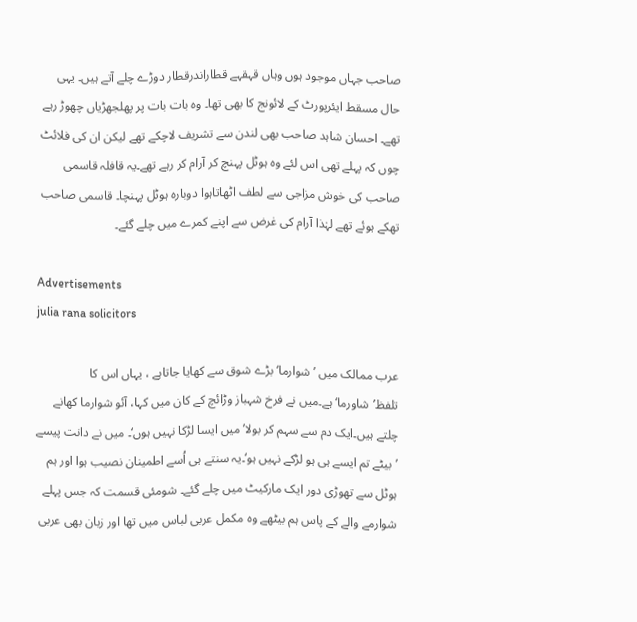صاحب جہاں موجود ہوں وہاں قہقہے قطاراندرقطار دوڑے چلے آتے ہیں۔ یہی حال مسقط ایئرپورٹ کے لائونج کا بھی تھا۔ وہ بات بات پر پھلجھڑیاں چھوڑ رہے تھے۔ احسان شاہد صاحب بھی لندن سے تشریف لاچکے تھے لیکن ان کی فلائٹ چوں کہ پہلے تھی اس لئے وہ ہوٹل پہنچ کر آرام کر رہے تھے۔یہ قافلہ قاسمی صاحب کی خوش مزاجی سے لطف اٹھاتاہوا دوبارہ ہوٹل پہنچا۔ قاسمی صاحب تھکے ہوئے تھے لہٰذا آرام کی غرض سے اپنے کمرے میں چلے گئے۔

Advertisements
julia rana solicitors

عرب ممالک میں ’شوارما‘ بڑے شوق سے کھایا جاتاہے ، یہاں اس کا تلفظ’شاورما‘ ہے۔میں نے فرخ شہباز وڑائچ کے کان میں کہا، آئو شوارما کھانے چلتے ہیں۔ایک دم سے سہم کر بولا’میں ایسا لڑکا نہیں ہوں‘۔ میں نے دانت پیسے ’بیٹے تم ایسے ہی ہو لڑکے نہیں ہو‘۔یہ سنتے ہی اُسے اطمینان نصیب ہوا اور ہم ہوٹل سے تھوڑی دور ایک مارکیٹ میں چلے گئے۔ شومئی قسمت کہ جس پہلے شوارمے والے کے پاس ہم بیٹھے وہ مکمل عربی لباس میں تھا اور زبان بھی عربی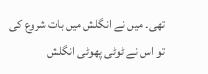تھی۔ میں نے انگلش میں بات شروع کی تو اس نے ٹوٹی پھوٹی انگلش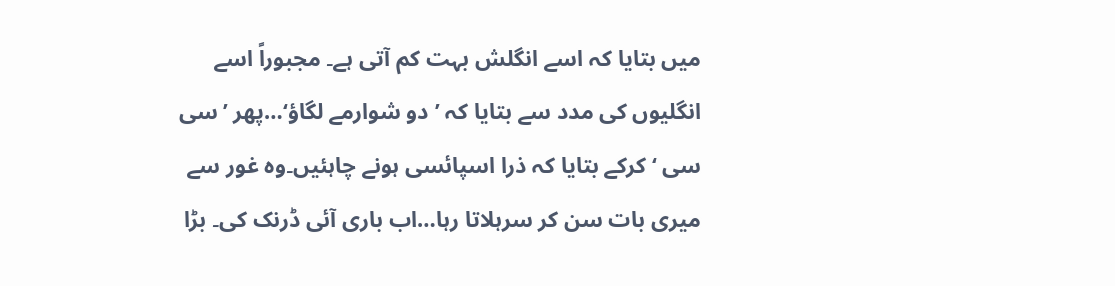میں بتایا کہ اسے انگلش بہت کم آتی ہے۔ مجبوراً اسے انگلیوں کی مدد سے بتایا کہ ’دو شوارمے لگاؤ‘…پھر ’سی سی ‘ کرکے بتایا کہ ذرا اسپائسی ہونے چاہئیں۔وہ غور سے میری بات سن کر سرہلاتا رہا…اب باری آئی ڈرنک کی۔ بڑا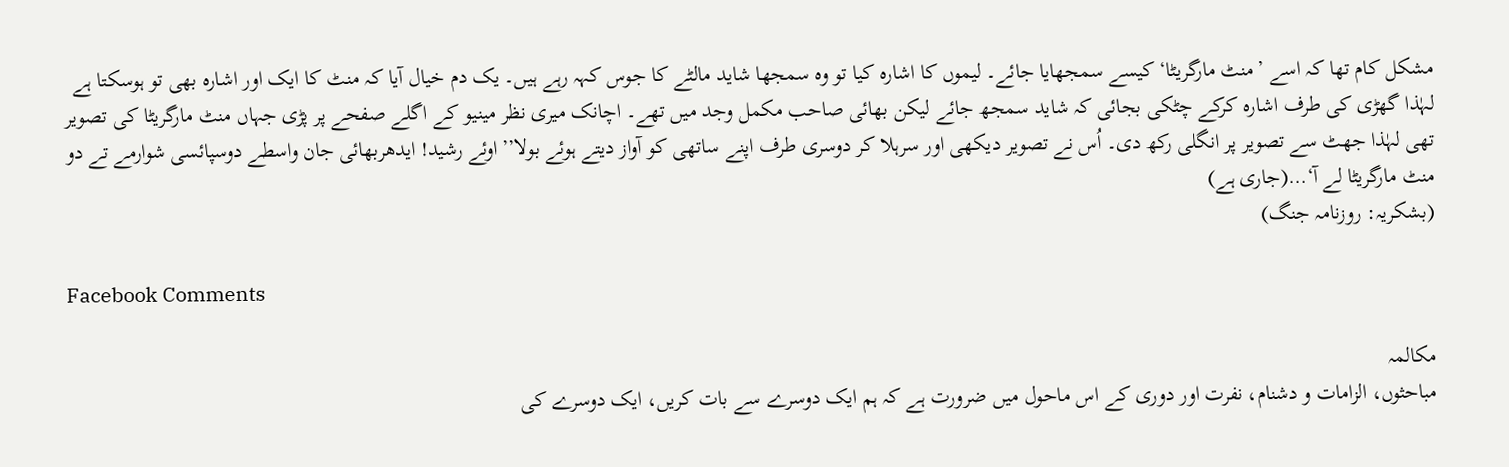مشکل کام تھا کہ اسے ’منٹ مارگریٹا‘ کیسے سمجھایا جائے۔ لیموں کا اشارہ کیا تو وہ سمجھا شاید مالٹے کا جوس کہہ رہے ہیں۔ یک دم خیال آیا کہ منٹ کا ایک اور اشارہ بھی تو ہوسکتا ہے لہٰذا گھڑی کی طرف اشارہ کرکے چٹکی بجائی کہ شاید سمجھ جائے لیکن بھائی صاحب مکمل وجد میں تھے۔ اچانک میری نظر مینیو کے اگلے صفحے پر پڑی جہاں منٹ مارگریٹا کی تصویر تھی لہٰذا جھٹ سے تصویر پر انگلی رکھ دی۔ اُس نے تصویر دیکھی اور سرہلا کر دوسری طرف اپنے ساتھی کو آواز دیتے ہوئے بولا’’اوئے رشید! ایدھربھائی جان واسطے دوسپائسی شوارمے تے دو منٹ مارگریٹا لے آ‘…(جاری ہے)
(بشکریہ: روزنامہ جنگ)

Facebook Comments

مکالمہ
مباحثوں، الزامات و دشنام، نفرت اور دوری کے اس ماحول میں ضرورت ہے کہ ہم ایک دوسرے سے بات کریں، ایک دوسرے کی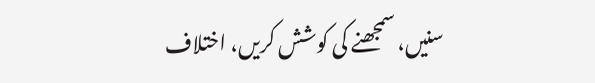سنیں، سمجھنے کی کوشش کریں، اختلاف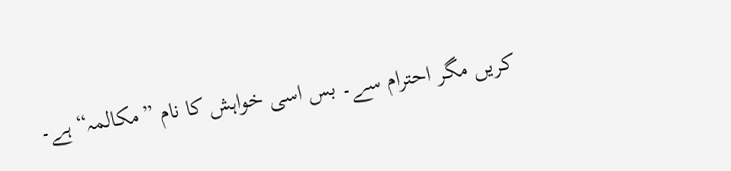کریں مگر احترام سے۔ بس اسی خواہش کا نام ”مکالمہ“ ہے۔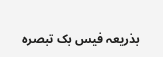بذریعہ فیس بک تبصرہ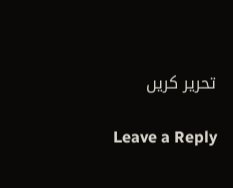تحریر کریں

Leave a Reply